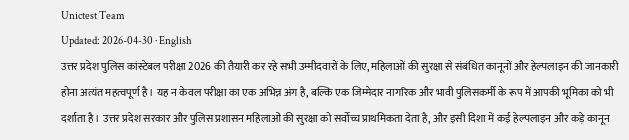Unictest Team
Updated: 2026-04-30 · English
उत्तर प्रदेश पुलिस कांस्टेबल परीक्षा 2026 की तैयारी कर रहे सभी उम्मीदवारों के लिए, महिलाओं की सुरक्षा से संबंधित कानूनों और हेल्पलाइन की जानकारी होना अत्यंत महत्वपूर्ण है। यह न केवल परीक्षा का एक अभिन्न अंग है, बल्कि एक जिम्मेदार नागरिक और भावी पुलिसकर्मी के रूप में आपकी भूमिका को भी दर्शाता है। उत्तर प्रदेश सरकार और पुलिस प्रशासन महिलाओं की सुरक्षा को सर्वोच्च प्राथमिकता देता है, और इसी दिशा में कई हेल्पलाइन और कड़े कानून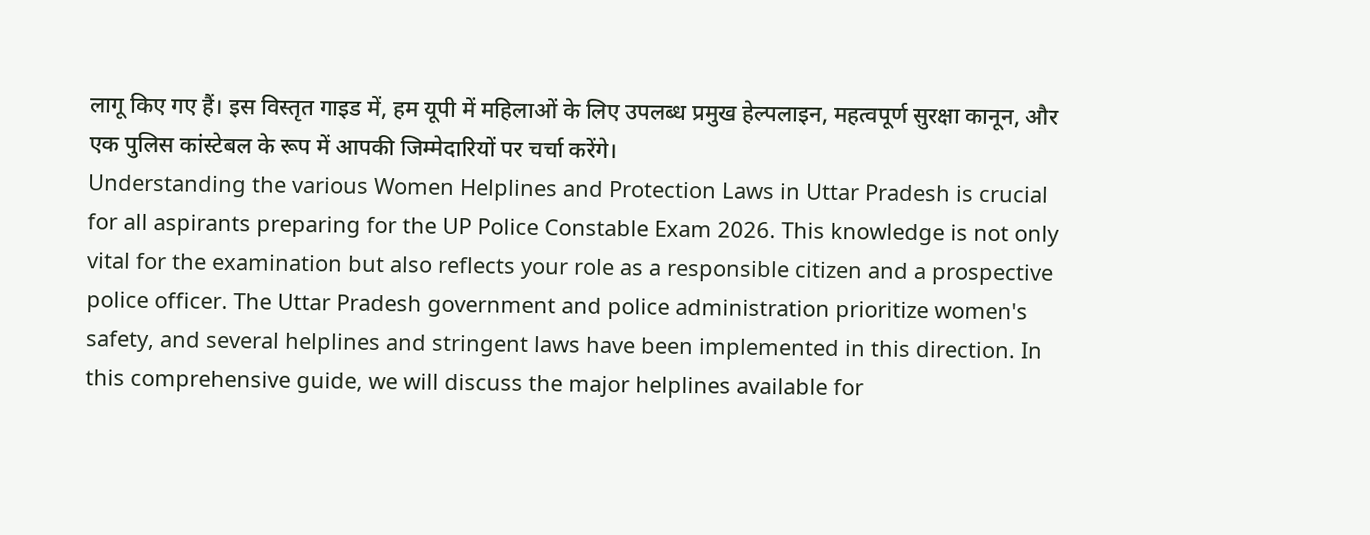लागू किए गए हैं। इस विस्तृत गाइड में, हम यूपी में महिलाओं के लिए उपलब्ध प्रमुख हेल्पलाइन, महत्वपूर्ण सुरक्षा कानून, और एक पुलिस कांस्टेबल के रूप में आपकी जिम्मेदारियों पर चर्चा करेंगे।
Understanding the various Women Helplines and Protection Laws in Uttar Pradesh is crucial for all aspirants preparing for the UP Police Constable Exam 2026. This knowledge is not only vital for the examination but also reflects your role as a responsible citizen and a prospective police officer. The Uttar Pradesh government and police administration prioritize women's safety, and several helplines and stringent laws have been implemented in this direction. In this comprehensive guide, we will discuss the major helplines available for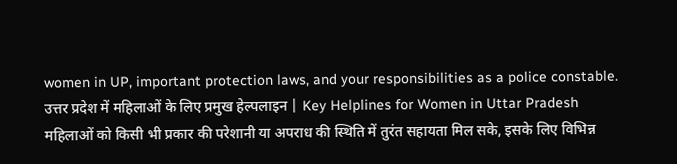women in UP, important protection laws, and your responsibilities as a police constable.
उत्तर प्रदेश में महिलाओं के लिए प्रमुख हेल्पलाइन | Key Helplines for Women in Uttar Pradesh
महिलाओं को किसी भी प्रकार की परेशानी या अपराध की स्थिति में तुरंत सहायता मिल सके, इसके लिए विभिन्न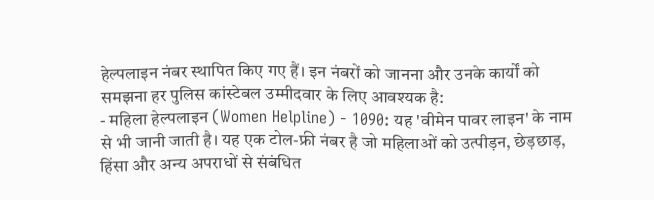हेल्पलाइन नंबर स्थापित किए गए हैं। इन नंबरों को जानना और उनके कार्यों को समझना हर पुलिस कांस्टेबल उम्मीदवार के लिए आवश्यक है:
- महिला हेल्पलाइन (Women Helpline) - 1090: यह 'वीमेन पावर लाइन' के नाम से भी जानी जाती है। यह एक टोल-फ्री नंबर है जो महिलाओं को उत्पीड़न, छेड़छाड़, हिंसा और अन्य अपराधों से संबंधित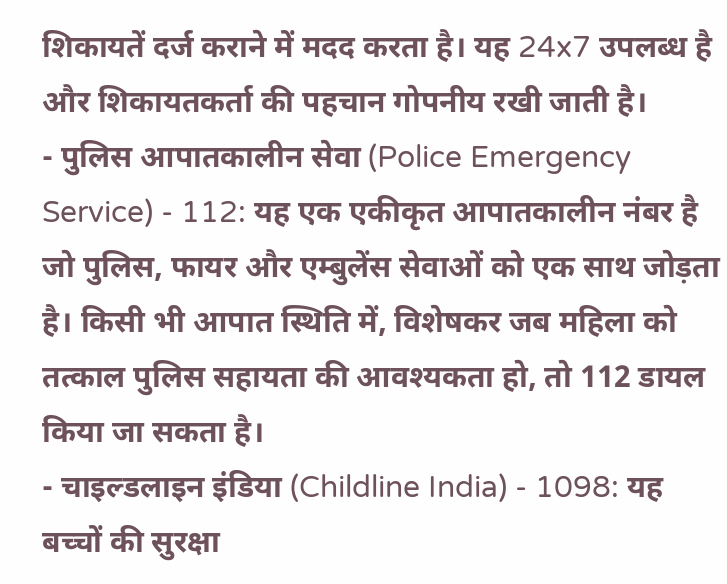शिकायतें दर्ज कराने में मदद करता है। यह 24x7 उपलब्ध है और शिकायतकर्ता की पहचान गोपनीय रखी जाती है।
- पुलिस आपातकालीन सेवा (Police Emergency Service) - 112: यह एक एकीकृत आपातकालीन नंबर है जो पुलिस, फायर और एम्बुलेंस सेवाओं को एक साथ जोड़ता है। किसी भी आपात स्थिति में, विशेषकर जब महिला को तत्काल पुलिस सहायता की आवश्यकता हो, तो 112 डायल किया जा सकता है।
- चाइल्डलाइन इंडिया (Childline India) - 1098: यह बच्चों की सुरक्षा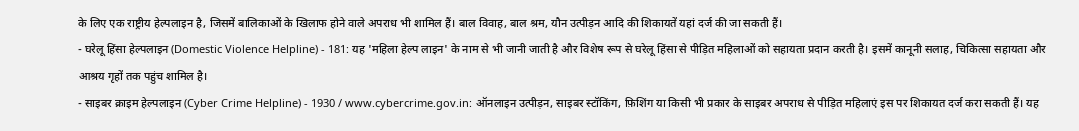के लिए एक राष्ट्रीय हेल्पलाइन है, जिसमें बालिकाओं के खिलाफ होने वाले अपराध भी शामिल हैं। बाल विवाह, बाल श्रम, यौन उत्पीड़न आदि की शिकायतें यहां दर्ज की जा सकती हैं।
- घरेलू हिंसा हेल्पलाइन (Domestic Violence Helpline) - 181: यह 'महिला हेल्प लाइन' के नाम से भी जानी जाती है और विशेष रूप से घरेलू हिंसा से पीड़ित महिलाओं को सहायता प्रदान करती है। इसमें कानूनी सलाह, चिकित्सा सहायता और आश्रय गृहों तक पहुंच शामिल है।
- साइबर क्राइम हेल्पलाइन (Cyber Crime Helpline) - 1930 / www.cybercrime.gov.in: ऑनलाइन उत्पीड़न, साइबर स्टॉकिंग, फ़िशिंग या किसी भी प्रकार के साइबर अपराध से पीड़ित महिलाएं इस पर शिकायत दर्ज करा सकती हैं। यह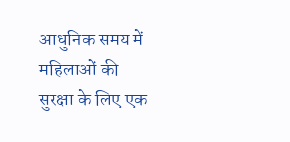आधुनिक समय में महिलाओं की सुरक्षा के लिए एक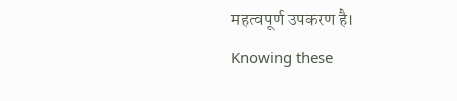महत्वपूर्ण उपकरण है।
Knowing these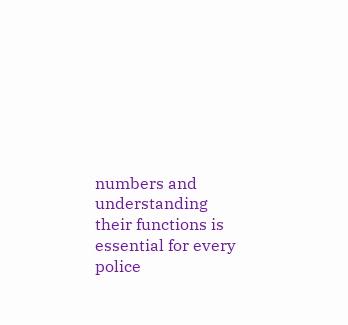numbers and understanding their functions is essential for every police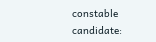constable candidate: